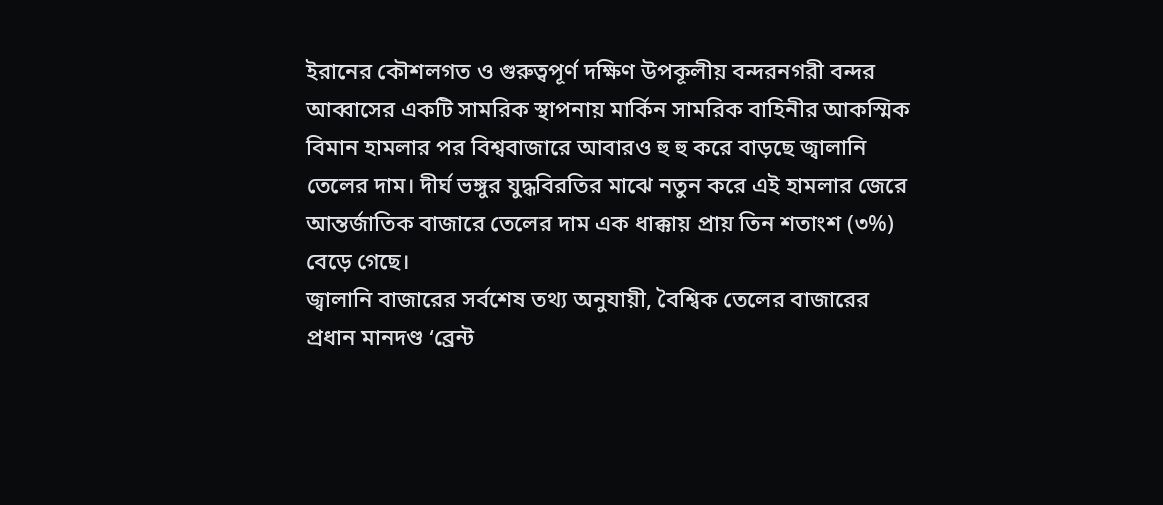ইরানের কৌশলগত ও গুরুত্বপূর্ণ দক্ষিণ উপকূলীয় বন্দরনগরী বন্দর আব্বাসের একটি সামরিক স্থাপনায় মার্কিন সামরিক বাহিনীর আকস্মিক বিমান হামলার পর বিশ্ববাজারে আবারও হু হু করে বাড়ছে জ্বালানি তেলের দাম। দীর্ঘ ভঙ্গুর যুদ্ধবিরতির মাঝে নতুন করে এই হামলার জেরে আন্তর্জাতিক বাজারে তেলের দাম এক ধাক্কায় প্রায় তিন শতাংশ (৩%) বেড়ে গেছে।
জ্বালানি বাজারের সর্বশেষ তথ্য অনুযায়ী, বৈশ্বিক তেলের বাজারের প্রধান মানদণ্ড ‘ব্রেন্ট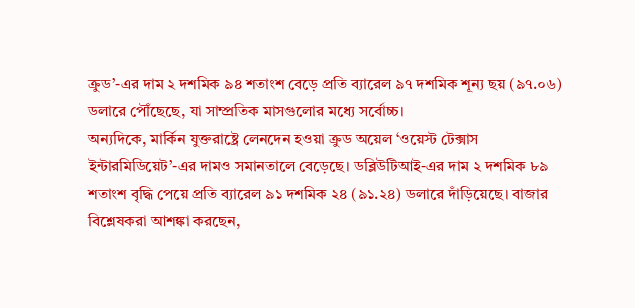ক্রুড’-এর দাম ২ দশমিক ৯৪ শতাংশ বেড়ে প্রতি ব্যারেল ৯৭ দশমিক শূন্য ছয় (৯৭.০৬) ডলারে পৌঁছেছে, যা সাম্প্রতিক মাসগুলোর মধ্যে সর্বোচ্চ।
অন্যদিকে, মার্কিন যুক্তরাষ্ট্রে লেনদেন হওয়া ক্রুড অয়েল ‘ওয়েস্ট টেক্সাস ইন্টারমিডিয়েট’-এর দামও সমানতালে বেড়েছে। ডব্লিউটিআই-এর দাম ২ দশমিক ৮৯ শতাংশ বৃদ্ধি পেয়ে প্রতি ব্যারেল ৯১ দশমিক ২৪ (৯১.২৪) ডলারে দাঁড়িয়েছে। বাজার বিশ্লেষকরা আশঙ্কা করছেন,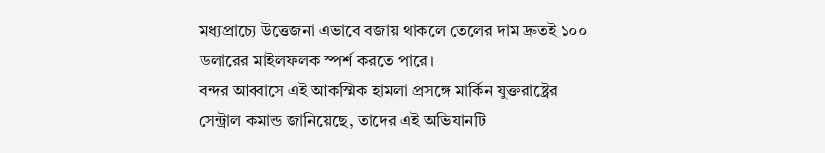মধ্যপ্রাচ্যে উত্তেজনা এভাবে বজায় থাকলে তেলের দাম দ্রুতই ১০০ ডলারের মাইলফলক স্পর্শ করতে পারে।
বন্দর আব্বাসে এই আকস্মিক হামলা প্রসঙ্গে মার্কিন যুক্তরাষ্ট্রের সেন্ট্রাল কমান্ড জানিয়েছে, তাদের এই অভিযানটি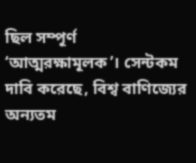ছিল সম্পূর্ণ ‘আত্মরক্ষামূলক’। সেন্টকম দাবি করেছে, বিশ্ব বাণিজ্যের অন্যতম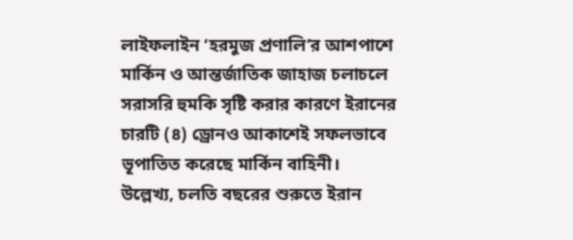লাইফলাইন ‘হরমুজ প্রণালি’র আশপাশে মার্কিন ও আন্তর্জাতিক জাহাজ চলাচলে সরাসরি হুমকি সৃষ্টি করার কারণে ইরানের চারটি (৪) ড্রোনও আকাশেই সফলভাবে ভূপাতিত করেছে মার্কিন বাহিনী।
উল্লেখ্য, চলতি বছরের শুরুতে ইরান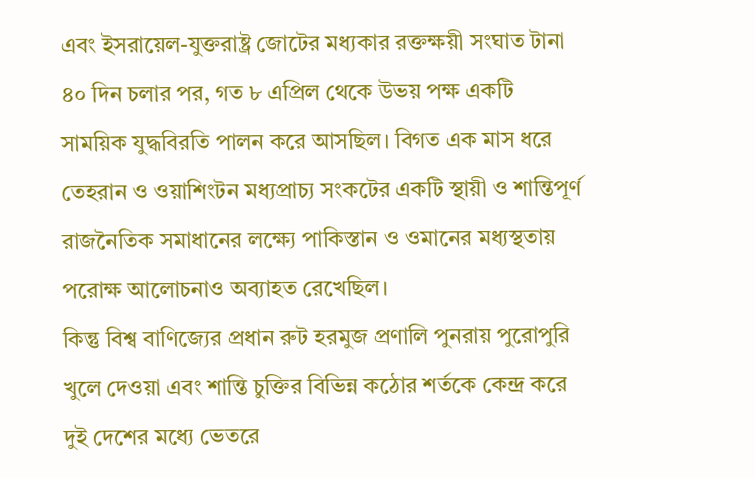এবং ইসরায়েল-যুক্তরাষ্ট্র জোটের মধ্যকার রক্তক্ষয়ী সংঘাত টানা ৪০ দিন চলার পর, গত ৮ এপ্রিল থেকে উভয় পক্ষ একটি সাময়িক যুদ্ধবিরতি পালন করে আসছিল। বিগত এক মাস ধরে তেহরান ও ওয়াশিংটন মধ্যপ্রাচ্য সংকটের একটি স্থায়ী ও শান্তিপূর্ণ রাজনৈতিক সমাধানের লক্ষ্যে পাকিস্তান ও ওমানের মধ্যস্থতায় পরোক্ষ আলোচনাও অব্যাহত রেখেছিল।
কিন্তু বিশ্ব বাণিজ্যের প্রধান রুট হরমুজ প্রণালি পুনরায় পুরোপুরি খুলে দেওয়া এবং শান্তি চুক্তির বিভিন্ন কঠোর শর্তকে কেন্দ্র করে দুই দেশের মধ্যে ভেতরে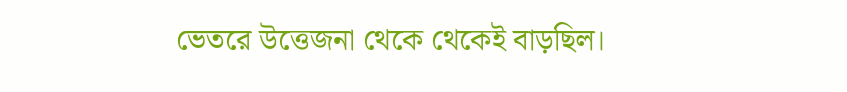ভেতরে উত্তেজনা থেকে থেকেই বাড়ছিল।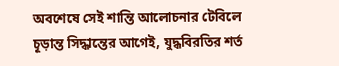অবশেষে সেই শান্তি আলোচনার টেবিলে চূড়ান্ত সিদ্ধান্তের আগেই, যুদ্ধবিরতির শর্ত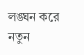লঙ্ঘন করে নতুন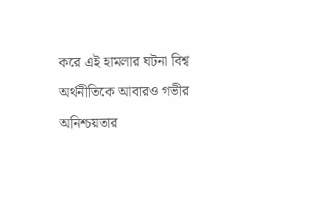করে এই হামলার ঘটনা বিশ্ব অর্থনীতিকে আবারও গভীর অনিশ্চয়তার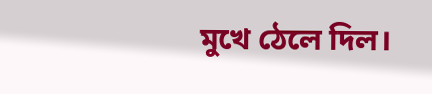মুখে ঠেলে দিল।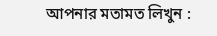আপনার মতামত লিখুন :